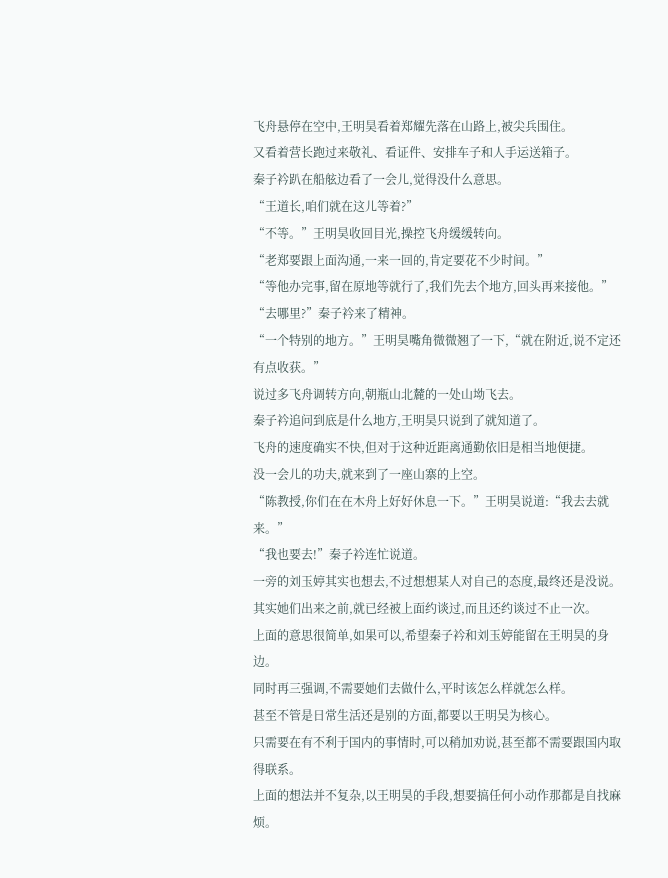飞舟悬停在空中,王明昊看着郑耀先落在山路上,被尖兵围住。
又看着营长跑过来敬礼、看证件、安排车子和人手运送箱子。
秦子衿趴在船舷边看了一会儿,觉得没什么意思。
“王道长,咱们就在这儿等着?”
“不等。”王明昊收回目光,操控飞舟缓缓转向。
“老郑要跟上面沟通,一来一回的,肯定要花不少时间。”
“等他办完事,留在原地等就行了,我们先去个地方,回头再来接他。”
“去哪里?”秦子衿来了精神。
“一个特别的地方。”王明昊嘴角微微翘了一下,“就在附近,说不定还有点收获。”
说过多飞舟调转方向,朝瓶山北麓的一处山坳飞去。
秦子衿追问到底是什么地方,王明昊只说到了就知道了。
飞舟的速度确实不快,但对于这种近距离通勤依旧是相当地便捷。
没一会儿的功夫,就来到了一座山寨的上空。
“陈教授,你们在在木舟上好好休息一下。”王明昊说道:“我去去就来。”
“我也要去!”秦子衿连忙说道。
一旁的刘玉婷其实也想去,不过想想某人对自己的态度,最终还是没说。
其实她们出来之前,就已经被上面约谈过,而且还约谈过不止一次。
上面的意思很简单,如果可以,希望秦子衿和刘玉婷能留在王明昊的身边。
同时再三强调,不需要她们去做什么,平时该怎么样就怎么样。
甚至不管是日常生活还是别的方面,都要以王明吴为核心。
只需要在有不利于国内的事情时,可以稍加劝说,甚至都不需要跟国内取得联系。
上面的想法并不复杂,以王明昊的手段,想要搞任何小动作那都是自找麻烦。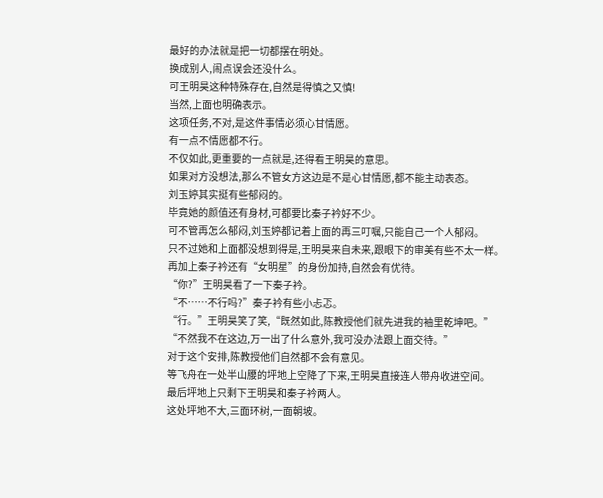最好的办法就是把一切都摆在明处。
换成别人,闹点误会还没什么。
可王明昊这种特殊存在,自然是得慎之又慎!
当然,上面也明确表示。
这项任务,不对,是这件事情必须心甘情愿。
有一点不情愿都不行。
不仅如此,更重要的一点就是,还得看王明昊的意思。
如果对方没想法,那么不管女方这边是不是心甘情愿,都不能主动表态。
刘玉婷其实挺有些郁闷的。
毕竟她的颜值还有身材,可都要比秦子衿好不少。
可不管再怎么郁闷,刘玉婷都记着上面的再三叮嘱,只能自己一个人郁闷。
只不过她和上面都没想到得是,王明昊来自未来,跟眼下的审美有些不太一样。
再加上秦子衿还有“女明星”的身份加持,自然会有优待。
“你?”王明昊看了一下秦子衿。
“不……不行吗?”秦子衿有些小忐忑。
“行。”王明昊笑了笑,“既然如此,陈教授他们就先进我的袖里乾坤吧。”
“不然我不在这边,万一出了什么意外,我可没办法跟上面交待。”
对于这个安排,陈教授他们自然都不会有意见。
等飞舟在一处半山腰的坪地上空降了下来,王明昊直接连人带舟收进空间。
最后坪地上只剩下王明昊和秦子衿两人。
这处坪地不大,三面环树,一面朝坡。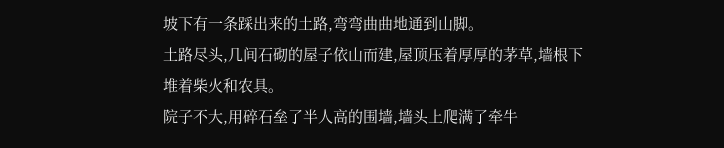坡下有一条踩出来的土路,弯弯曲曲地通到山脚。
土路尽头,几间石砌的屋子依山而建,屋顶压着厚厚的茅草,墙根下堆着柴火和农具。
院子不大,用碎石垒了半人高的围墙,墙头上爬满了牵牛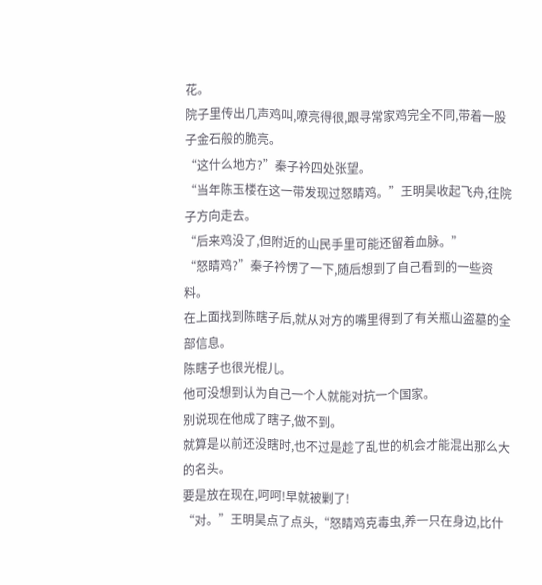花。
院子里传出几声鸡叫,嘹亮得很,跟寻常家鸡完全不同,带着一股子金石般的脆亮。
“这什么地方?”秦子衿四处张望。
“当年陈玉楼在这一带发现过怒睛鸡。”王明昊收起飞舟,往院子方向走去。
“后来鸡没了,但附近的山民手里可能还留着血脉。”
“怒睛鸡?”秦子衿愣了一下,随后想到了自己看到的一些资料。
在上面找到陈瞎子后,就从对方的嘴里得到了有关瓶山盗墓的全部信息。
陈瞎子也很光棍儿。
他可没想到认为自己一个人就能对抗一个国家。
别说现在他成了瞎子,做不到。
就算是以前还没瞎时,也不过是趁了乱世的机会才能混出那么大的名头。
要是放在现在,呵呵!早就被剿了!
“对。”王明昊点了点头,“怒睛鸡克毒虫,养一只在身边,比什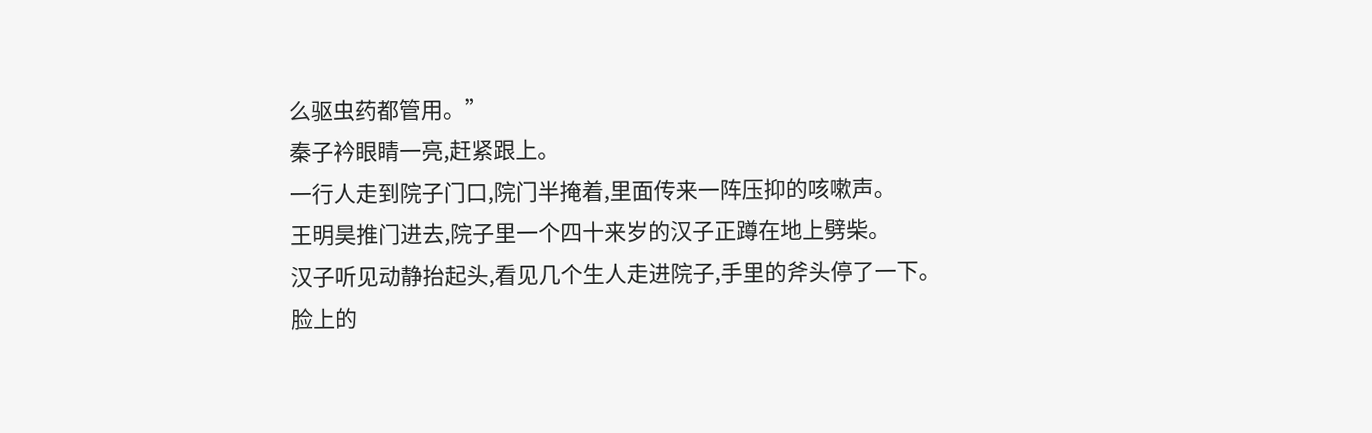么驱虫药都管用。”
秦子衿眼睛一亮,赶紧跟上。
一行人走到院子门口,院门半掩着,里面传来一阵压抑的咳嗽声。
王明昊推门进去,院子里一个四十来岁的汉子正蹲在地上劈柴。
汉子听见动静抬起头,看见几个生人走进院子,手里的斧头停了一下。
脸上的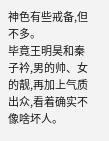神色有些戒备,但不多。
毕竟王明昊和秦子衿,男的帅、女的靓,再加上气质出众,看着确实不像啥坏人。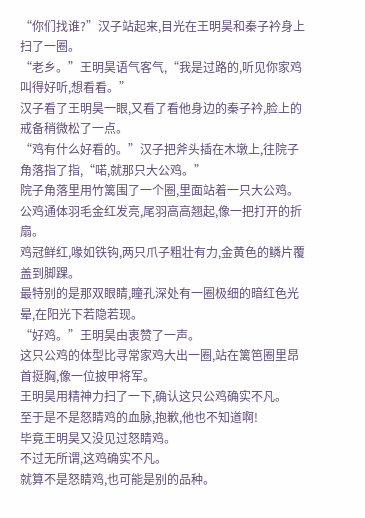“你们找谁?”汉子站起来,目光在王明昊和秦子衿身上扫了一圈。
“老乡。”王明昊语气客气,“我是过路的,听见你家鸡叫得好听,想看看。”
汉子看了王明昊一眼,又看了看他身边的秦子衿,脸上的戒备稍微松了一点。
“鸡有什么好看的。”汉子把斧头插在木墩上,往院子角落指了指,“喏,就那只大公鸡。”
院子角落里用竹篱围了一个圈,里面站着一只大公鸡。
公鸡通体羽毛金红发亮,尾羽高高翘起,像一把打开的折扇。
鸡冠鲜红,喙如铁钩,两只爪子粗壮有力,金黄色的鳞片覆盖到脚踝。
最特别的是那双眼睛,瞳孔深处有一圈极细的暗红色光晕,在阳光下若隐若现。
“好鸡。”王明昊由衷赞了一声。
这只公鸡的体型比寻常家鸡大出一圈,站在篱笆圈里昂首挺胸,像一位披甲将军。
王明昊用精神力扫了一下,确认这只公鸡确实不凡。
至于是不是怒睛鸡的血脉,抱歉,他也不知道啊!
毕竟王明昊又没见过怒睛鸡。
不过无所谓,这鸡确实不凡。
就算不是怒睛鸡,也可能是别的品种。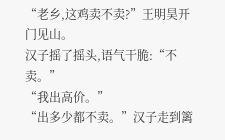“老乡,这鸡卖不卖?”王明昊开门见山。
汉子摇了摇头,语气干脆:“不卖。”
“我出高价。”
“出多少都不卖。”汉子走到篱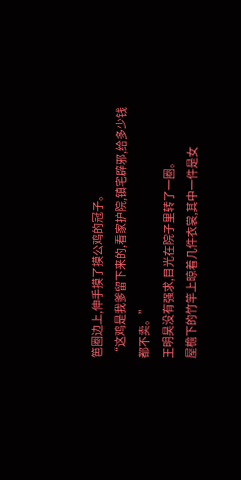笆圈边上,伸手摸了摸公鸡的冠子。
“这鸡是我爹留下来的,看家护院,镇宅辟邪,给多少钱都不卖。”
王明昊没有强求,目光在院子里转了一圈。
屋檐下的竹竿上晾着几件衣裳,其中一件是女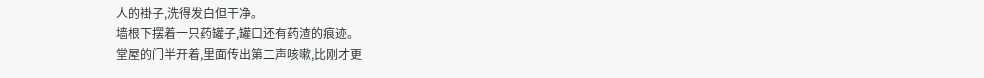人的褂子,洗得发白但干净。
墙根下摆着一只药罐子,罐口还有药渣的痕迹。
堂屋的门半开着,里面传出第二声咳嗽,比刚才更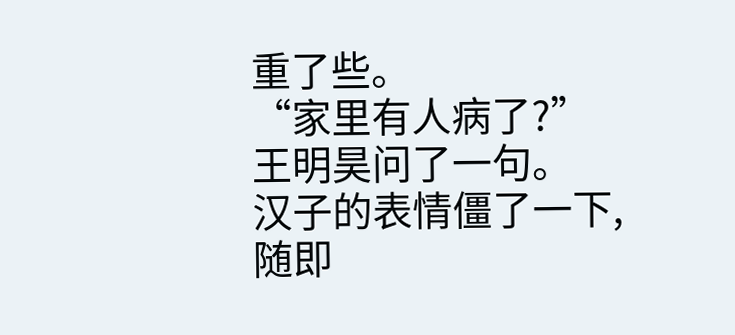重了些。
“家里有人病了?”王明昊问了一句。
汉子的表情僵了一下,随即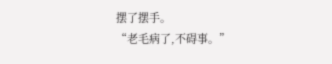摆了摆手。
“老毛病了,不碍事。”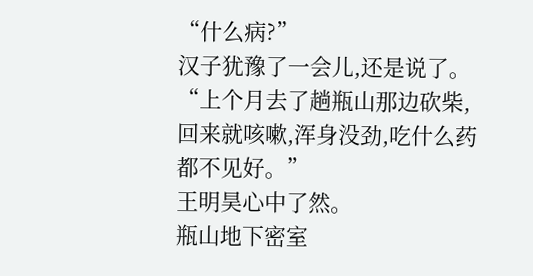“什么病?”
汉子犹豫了一会儿,还是说了。
“上个月去了趟瓶山那边砍柴,回来就咳嗽,浑身没劲,吃什么药都不见好。”
王明昊心中了然。
瓶山地下密室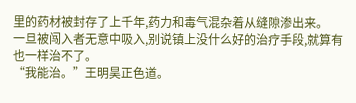里的药材被封存了上千年,药力和毒气混杂着从缝隙渗出来。
一旦被闯入者无意中吸入,别说镇上没什么好的治疗手段,就算有也一样治不了。
“我能治。”王明昊正色道。